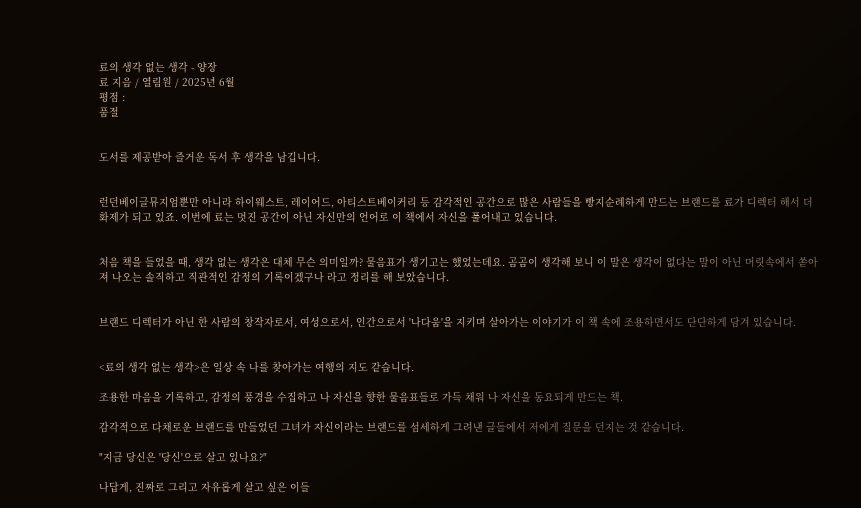료의 생각 없는 생각 - 양장
료 지음 / 열림원 / 2025년 6월
평점 :
품절


도서를 제공받아 즐거운 독서 후 생각을 남깁니다.


런던베이글뮤지엄뿐만 아니라 하이웨스트, 레이어드, 아티스트베이커리 등 감각적인 공간으로 많은 사람들을 빵지순례하게 만드는 브랜드를 료가 디렉터 해서 더 화제가 되고 있죠. 이번에 료는 멋진 공간이 아닌 자신만의 언어로 이 책에서 자신을 풀어내고 있습니다.


처음 책을 들었을 때, 생각 없는 생각은 대체 무슨 의미일까? 물음표가 생기고는 했었는데요. 곰곰이 생각해 보니 이 말은 생각이 없다는 말이 아닌 머릿속에서 쏟아져 나오는 솔직하고 직관적인 감정의 기록이겠구나 라고 정리를 해 보았습니다.


브랜드 디렉터가 아닌 한 사람의 창작자로서, 여성으로서, 인간으로서 '나다움'을 지키며 살아가는 이야기가 이 책 속에 조용하면서도 단단하게 담겨 있습니다.


<료의 생각 없는 생각>은 일상 속 나를 찾아가는 여행의 지도 같습니다.

조용한 마음을 기록하고, 감정의 풍경을 수집하고 나 자신을 향한 물음표들로 가득 채워 나 자신을 동요되게 만드는 책.

감각적으로 다채로운 브랜드를 만들었던 그녀가 자신이라는 브랜드를 섬세하게 그려낸 글들에서 저에게 질문을 던지는 것 같습니다.

"지금 당신은 '당신'으로 살고 있나요?"

나답게, 진짜로 그리고 자유롭게 살고 싶은 이들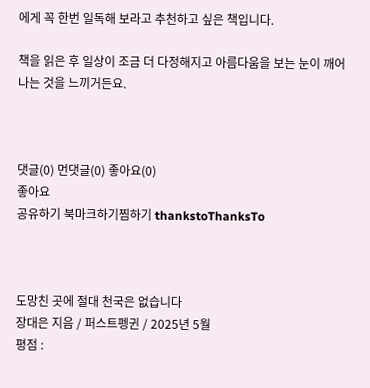에게 꼭 한번 일독해 보라고 추천하고 싶은 책입니다.

책을 읽은 후 일상이 조금 더 다정해지고 아름다움을 보는 눈이 깨어나는 것을 느끼거든요.



댓글(0) 먼댓글(0) 좋아요(0)
좋아요
공유하기 북마크하기찜하기 thankstoThanksTo



도망친 곳에 절대 천국은 없습니다
장대은 지음 / 퍼스트펭귄 / 2025년 5월
평점 :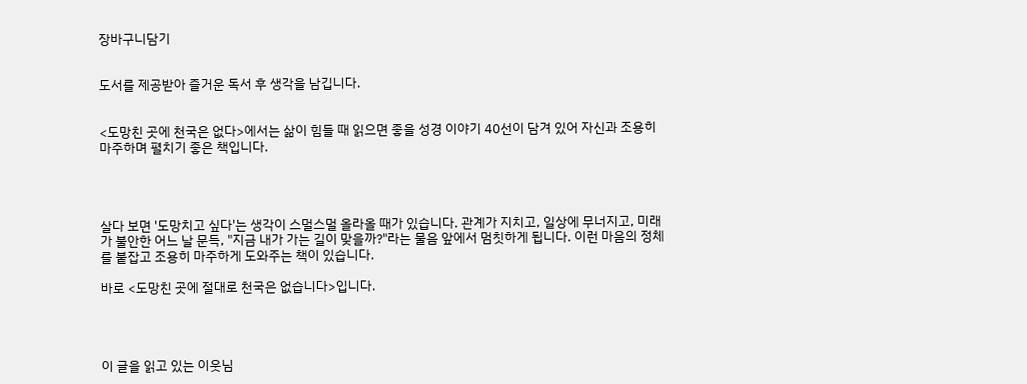장바구니담기


도서를 제공받아 즐거운 독서 후 생각을 남깁니다.


<도망친 곳에 천국은 없다>에서는 삶이 힘들 때 읽으면 좋을 성경 이야기 40선이 담겨 있어 자신과 조용히 마주하며 펼치기 좋은 책입니다.




살다 보면 '도망치고 싶다'는 생각이 스멀스멀 올라올 때가 있습니다. 관계가 지치고, 일상에 무너지고, 미래가 불안한 어느 날 문득, "지금 내가 가는 길이 맞을까?"라는 물음 앞에서 멈칫하게 됩니다. 이런 마음의 정체를 붙잡고 조용히 마주하게 도와주는 책이 있습니다.

바로 <도망친 곳에 절대로 천국은 없습니다>입니다.




이 글을 읽고 있는 이웃님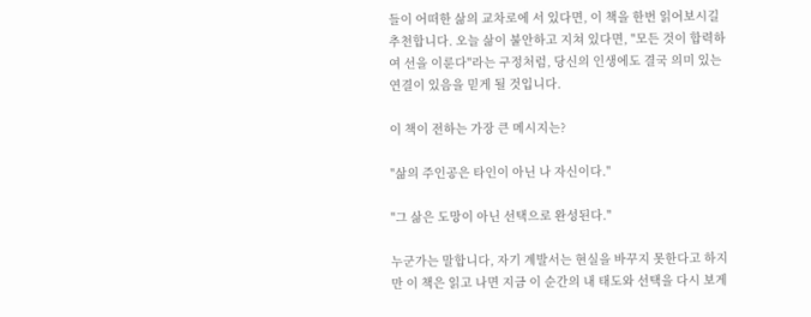들이 어떠한 삶의 교차로에 서 있다면, 이 책을 한번 읽어보시길 추천합니다. 오늘 삶이 불안하고 지쳐 있다면, "모든 것이 합력하여 선을 이룬다"라는 구정처럼, 당신의 인생에도 결국 의미 있는 연결이 있음을 믿게 될 것입니다.

이 책이 전하는 가장 큰 메시지는?

"삶의 주인공은 타인이 아닌 나 자신이다."

"그 삶은 도망이 아닌 선택으로 완성된다."

누군가는 말합니다, 자기 계발서는 현실을 바꾸지 못한다고 하지만 이 책은 읽고 나면 지금 이 순간의 내 태도와 선택을 다시 보게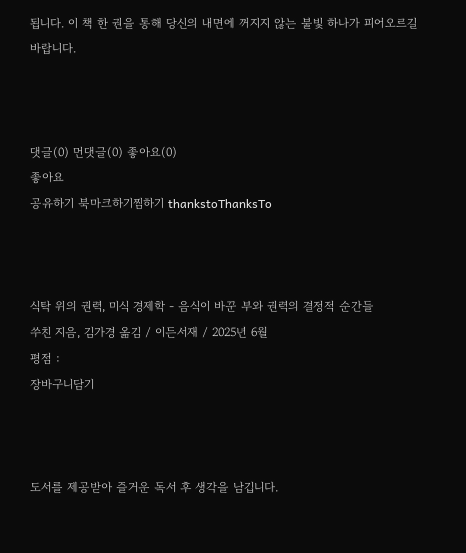됩니다. 이 책 한 권을 통해 당신의 내면에 꺼지지 않는 불빛 하나가 피어오르길 바랍니다.



댓글(0) 먼댓글(0) 좋아요(0)
좋아요
공유하기 북마크하기찜하기 thankstoThanksTo



식탁 위의 권력, 미식 경제학 - 음식이 바꾼 부와 권력의 결정적 순간들
쑤친 지음, 김가경 옮김 / 이든서재 / 2025년 6월
평점 :
장바구니담기



도서를 제공받아 즐거운 독서 후 생각을 남깁니다.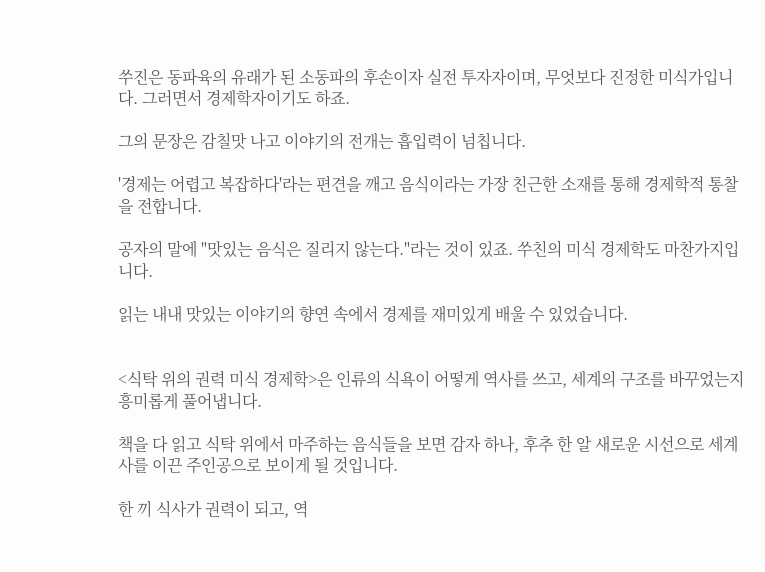쑤진은 동파육의 유래가 된 소동파의 후손이자 실전 투자자이며, 무엇보다 진정한 미식가입니다. 그러면서 경제학자이기도 하죠.

그의 문장은 감칠맛 나고 이야기의 전개는 흡입력이 넘칩니다.

'경제는 어렵고 복잡하다'라는 편견을 깨고 음식이라는 가장 친근한 소재를 통해 경제학적 통찰을 전합니다.

공자의 말에 "맛있는 음식은 질리지 않는다."라는 것이 있죠. 쑤친의 미식 경제학도 마찬가지입니다.

읽는 내내 맛있는 이야기의 향연 속에서 경제를 재미있게 배울 수 있었습니다.


<식탁 위의 권력 미식 경제학>은 인류의 식욕이 어떻게 역사를 쓰고, 세계의 구조를 바꾸었는지 흥미롭게 풀어냅니다.

책을 다 읽고 식탁 위에서 마주하는 음식들을 보면 감자 하나, 후추 한 알 새로운 시선으로 세계사를 이끈 주인공으로 보이게 될 것입니다.

한 끼 식사가 권력이 되고, 역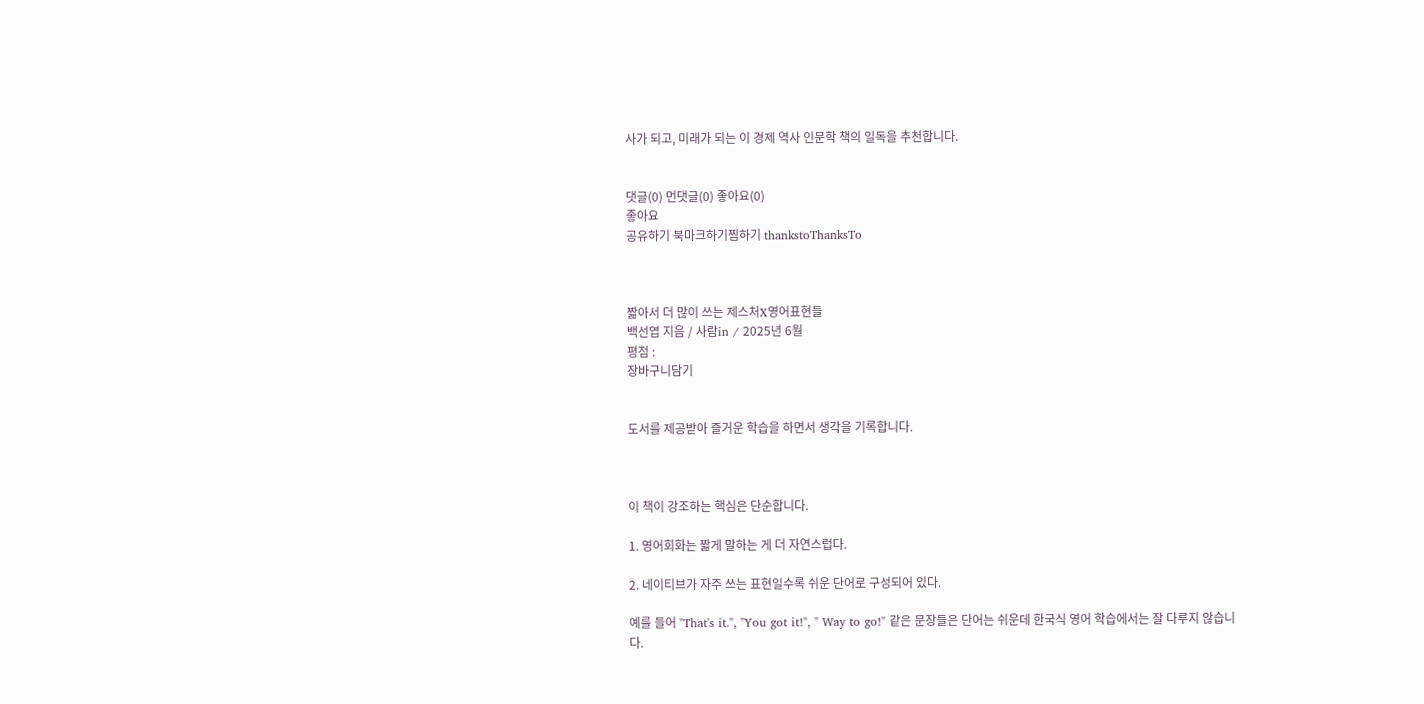사가 되고, 미래가 되는 이 경제 역사 인문학 책의 일독을 추천합니다.


댓글(0) 먼댓글(0) 좋아요(0)
좋아요
공유하기 북마크하기찜하기 thankstoThanksTo



짧아서 더 많이 쓰는 제스처X영어표현들
백선엽 지음 / 사람in / 2025년 6월
평점 :
장바구니담기


도서를 제공받아 즐거운 학습을 하면서 생각을 기록합니다.



이 책이 강조하는 핵심은 단순합니다.

1. 영어회화는 짧게 말하는 게 더 자연스럽다.

2. 네이티브가 자주 쓰는 표현일수록 쉬운 단어로 구성되어 있다.

예를 들어 "That's it.", "You got it!", " Way to go!" 같은 문장들은 단어는 쉬운데 한국식 영어 학습에서는 잘 다루지 않습니다.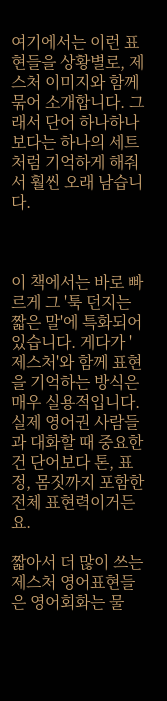여기에서는 이런 표현들을 상황별로, 제스처 이미지와 함께 묶어 소개합니다. 그래서 단어 하나하나보다는 하나의 세트처럼 기억하게 해줘서 훨씬 오래 남습니다.



이 책에서는 바로 빠르게 그 '툭 던지는 짧은 말'에 특화되어 있습니다. 게다가 '제스처'와 함께 표현을 기억하는 방식은 매우 실용적입니다. 실제 영어권 사람들과 대화할 때 중요한 건 단어보다 톤, 표정, 몸짓까지 포함한 전체 표현력이거든요.

짧아서 더 많이 쓰는 제스처 영어표현들은 영어회화는 물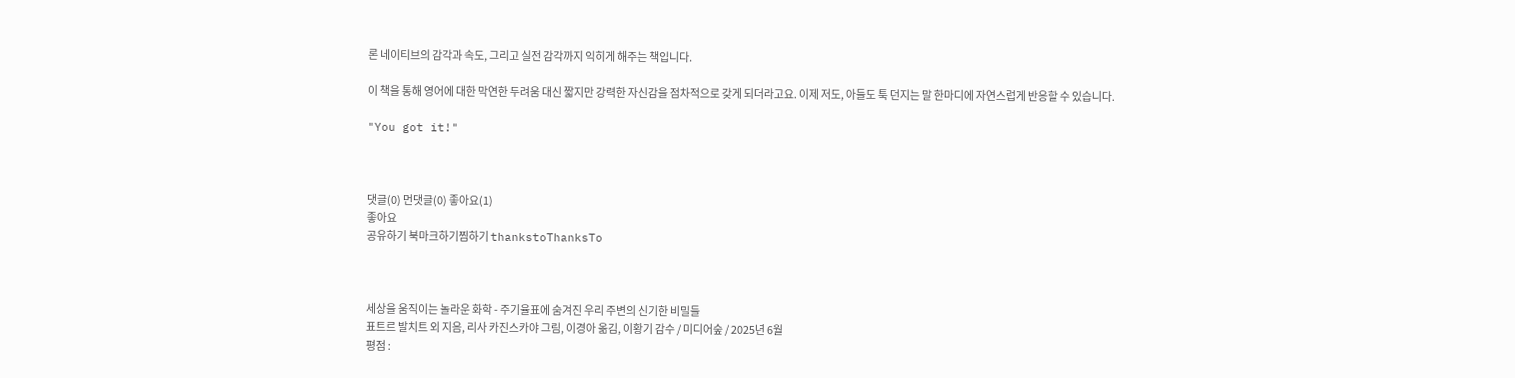론 네이티브의 감각과 속도, 그리고 실전 감각까지 익히게 해주는 책입니다.

이 책을 통해 영어에 대한 막연한 두려움 대신 짧지만 강력한 자신감을 점차적으로 갖게 되더라고요. 이제 저도, 아들도 툭 던지는 말 한마디에 자연스럽게 반응할 수 있습니다.

"You got it!"



댓글(0) 먼댓글(0) 좋아요(1)
좋아요
공유하기 북마크하기찜하기 thankstoThanksTo



세상을 움직이는 놀라운 화학 - 주기율표에 숨겨진 우리 주변의 신기한 비밀들
표트르 발치트 외 지음, 리사 카진스카야 그림, 이경아 옮김, 이황기 감수 / 미디어숲 / 2025년 6월
평점 :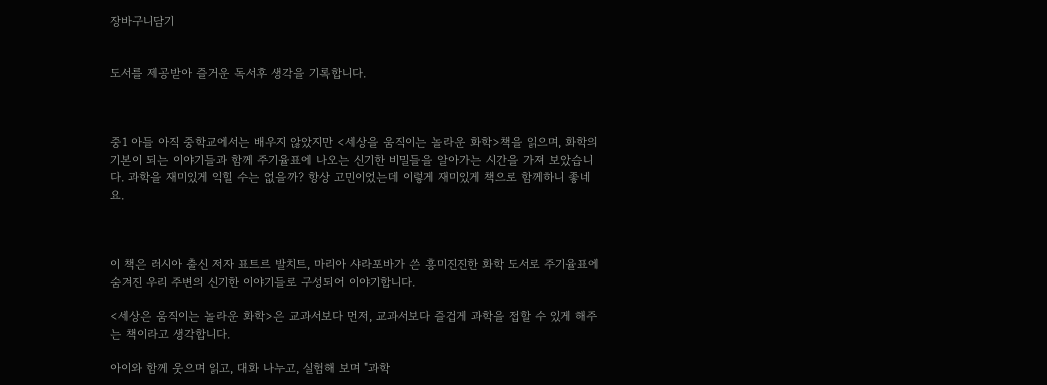장바구니담기


도서를 제공받아 즐거운 독서후 생각을 기록합니다.



중1 아들 아직 중학교에서는 배우지 않았지만 <세상을 움직이는 놀라운 화학>책을 읽으며, 화학의 기본이 되는 이야기들과 함께 주기율표에 나오는 신기한 비밀들을 알아가는 시간을 가져 보았습니다. 과학을 재미있게 익힐 수는 없을까? 항상 고민이었는데 이렇게 재미있게 책으로 함께하니 좋네요.



이 책은 러시아 출신 저자 표트르 발치트, 마리아 샤라포바가 쓴 흥미진진한 화학 도서로 주기율표에 숨겨진 우리 주변의 신기한 이야기들로 구성되어 이야기합니다.

<세상은 움직이는 놀라운 화학>은 교과서보다 먼저, 교과서보다 즐겁게 과학을 접할 수 있게 해주는 책이라고 생각합니다.

아이와 함께 웃으며 읽고, 대화 나누고, 실험해 보며 "과학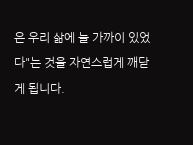은 우리 삶에 늘 가까이 있었다"는 것을 자연스럽게 깨닫게 됩니다.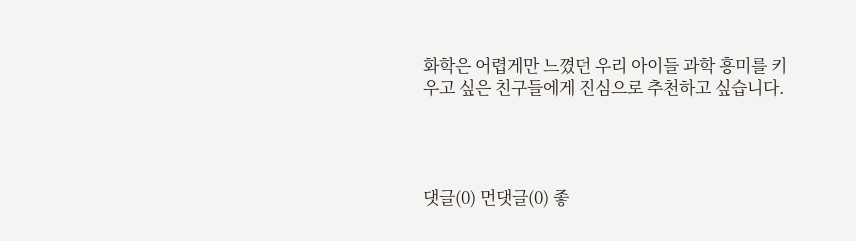화학은 어렵게만 느꼈던 우리 아이들 과학 흥미를 키우고 싶은 친구들에게 진심으로 추천하고 싶습니다.




댓글(0) 먼댓글(0) 좋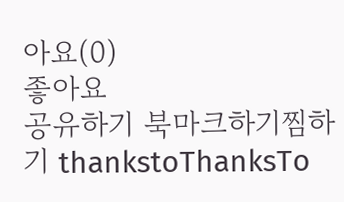아요(0)
좋아요
공유하기 북마크하기찜하기 thankstoThanksTo